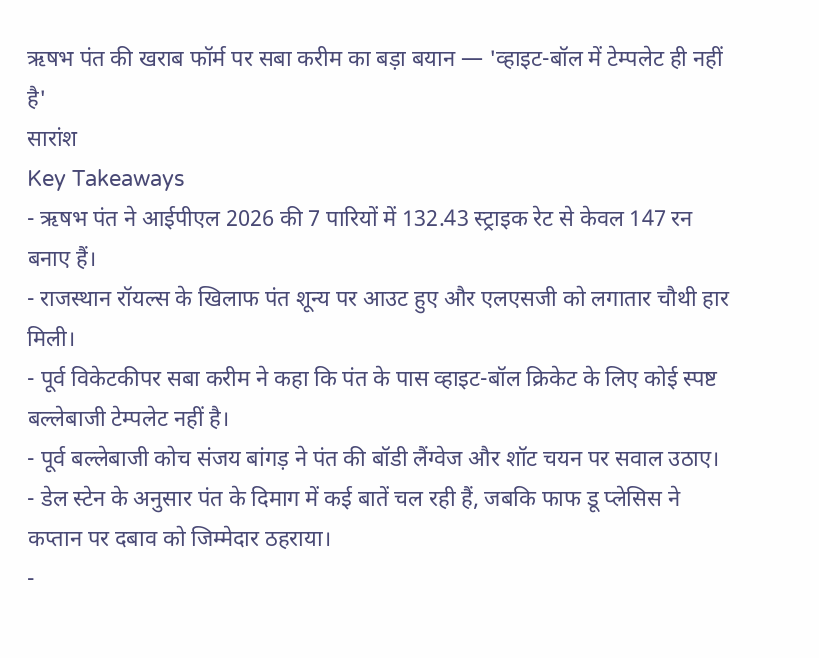ऋषभ पंत की खराब फॉर्म पर सबा करीम का बड़ा बयान — 'व्हाइट-बॉल में टेम्पलेट ही नहीं है'
सारांश
Key Takeaways
- ऋषभ पंत ने आईपीएल 2026 की 7 पारियों में 132.43 स्ट्राइक रेट से केवल 147 रन बनाए हैं।
- राजस्थान रॉयल्स के खिलाफ पंत शून्य पर आउट हुए और एलएसजी को लगातार चौथी हार मिली।
- पूर्व विकेटकीपर सबा करीम ने कहा कि पंत के पास व्हाइट-बॉल क्रिकेट के लिए कोई स्पष्ट बल्लेबाजी टेम्पलेट नहीं है।
- पूर्व बल्लेबाजी कोच संजय बांगड़ ने पंत की बॉडी लैंग्वेज और शॉट चयन पर सवाल उठाए।
- डेल स्टेन के अनुसार पंत के दिमाग में कई बातें चल रही हैं, जबकि फाफ डू प्लेसिस ने कप्तान पर दबाव को जिम्मेदार ठहराया।
-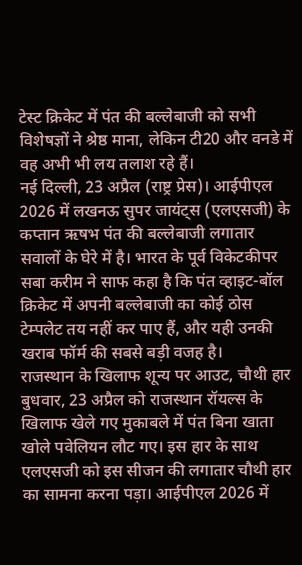टेस्ट क्रिकेट में पंत की बल्लेबाजी को सभी विशेषज्ञों ने श्रेष्ठ माना, लेकिन टी20 और वनडे में वह अभी भी लय तलाश रहे हैं।
नई दिल्ली, 23 अप्रैल (राष्ट्र प्रेस)। आईपीएल 2026 में लखनऊ सुपर जायंट्स (एलएसजी) के कप्तान ऋषभ पंत की बल्लेबाजी लगातार सवालों के घेरे में है। भारत के पूर्व विकेटकीपर सबा करीम ने साफ कहा है कि पंत व्हाइट-बॉल क्रिकेट में अपनी बल्लेबाजी का कोई ठोस टेम्पलेट तय नहीं कर पाए हैं, और यही उनकी खराब फॉर्म की सबसे बड़ी वजह है।
राजस्थान के खिलाफ शून्य पर आउट, चौथी हार
बुधवार, 23 अप्रैल को राजस्थान रॉयल्स के खिलाफ खेले गए मुकाबले में पंत बिना खाता खोले पवेलियन लौट गए। इस हार के साथ एलएसजी को इस सीजन की लगातार चौथी हार का सामना करना पड़ा। आईपीएल 2026 में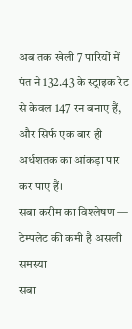अब तक खेली 7 पारियों में पंत ने 132.43 के स्ट्राइक रेट से केवल 147 रन बनाए हैं, और सिर्फ एक बार ही अर्धशतक का आंकड़ा पार कर पाए हैं।
सबा करीम का विश्लेषण — टेम्पलेट की कमी है असली समस्या
सबा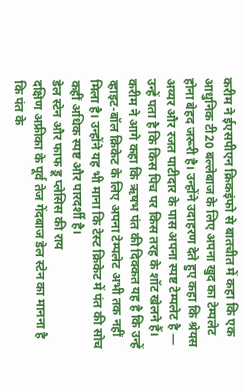करीम ने ईएसपीएन क्रिकइंफो से बातचीत में कहा कि एक आधुनिक टी20 बल्लेबाज के लिए अपना खुद का टेम्पलेट होना बेहद जरूरी है। उन्होंने उदाहरण देते हुए कहा कि श्रेयस अय्यर और रजत पाटीदार के पास अपना स्पष्ट टेम्पलेट है — उन्हें पता है कि किस पिच पर किस तरह के शॉट खेलने हैं।
करीम ने आगे कहा कि ऋषभ पंत की दिक्कत यह है कि उन्हें व्हाइट-बॉल क्रिकेट के लिए अपना टेम्पलेट अभी तक नहीं मिला है। उन्होंने यह भी माना कि टेस्ट क्रिकेट में पंत की सोच कहीं अधिक स्पष्ट और पारदर्शी है।
डेल स्टेन और फाफ डू प्लेसिस की राय
दक्षिण अफ्रीका के पूर्व तेज गेंदबाज डेल स्टेन का मानना है कि पंत के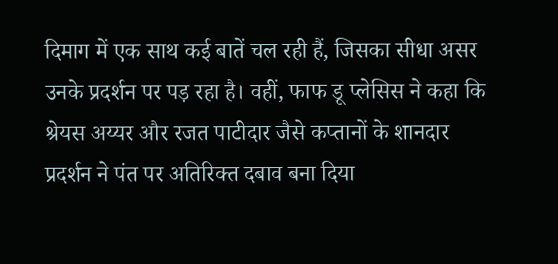दिमाग में एक साथ कई बातें चल रही हैं, जिसका सीधा असर उनके प्रदर्शन पर पड़ रहा है। वहीं, फाफ डू प्लेसिस ने कहा कि श्रेयस अय्यर और रजत पाटीदार जैसे कप्तानों के शानदार प्रदर्शन ने पंत पर अतिरिक्त दबाव बना दिया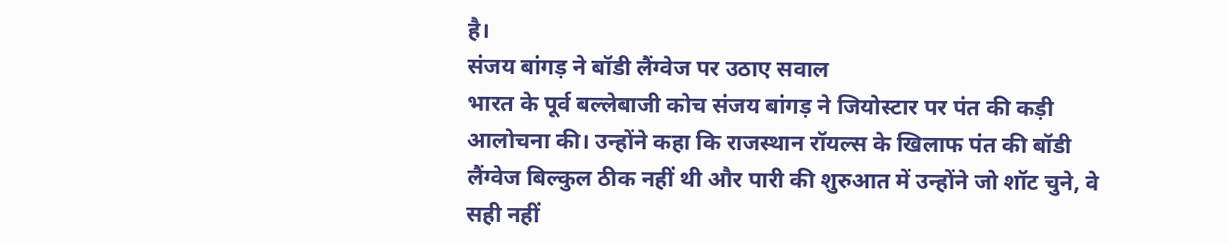है।
संजय बांगड़ ने बॉडी लैंग्वेज पर उठाए सवाल
भारत के पूर्व बल्लेबाजी कोच संजय बांगड़ ने जियोस्टार पर पंत की कड़ी आलोचना की। उन्होंने कहा कि राजस्थान रॉयल्स के खिलाफ पंत की बॉडी लैंग्वेज बिल्कुल ठीक नहीं थी और पारी की शुरुआत में उन्होंने जो शॉट चुने, वे सही नहीं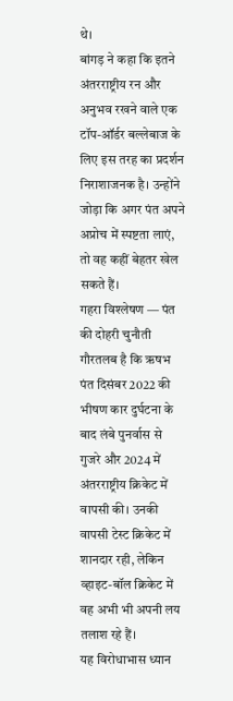थे।
बांगड़ ने कहा कि इतने अंतरराष्ट्रीय रन और अनुभव रखने वाले एक टॉप-ऑर्डर बल्लेबाज के लिए इस तरह का प्रदर्शन निराशाजनक है। उन्होंने जोड़ा कि अगर पंत अपने अप्रोच में स्पष्टता लाएं, तो वह कहीं बेहतर खेल सकते हैं।
गहरा विश्लेषण — पंत की दोहरी चुनौती
गौरतलब है कि ऋषभ पंत दिसंबर 2022 की भीषण कार दुर्घटना के बाद लंबे पुनर्वास से गुजरे और 2024 में अंतरराष्ट्रीय क्रिकेट में वापसी की। उनकी वापसी टेस्ट क्रिकेट में शानदार रही, लेकिन व्हाइट-बॉल क्रिकेट में वह अभी भी अपनी लय तलाश रहे हैं।
यह विरोधाभास ध्यान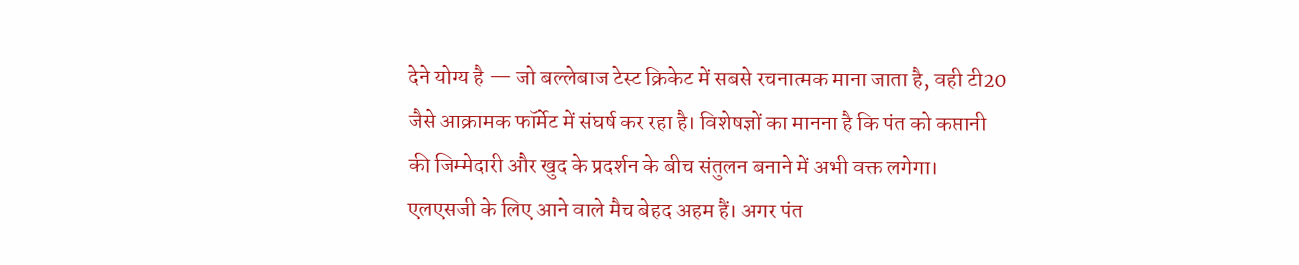देने योग्य है — जो बल्लेबाज टेस्ट क्रिकेट में सबसे रचनात्मक माना जाता है, वही टी20 जैसे आक्रामक फॉर्मेट में संघर्ष कर रहा है। विशेषज्ञों का मानना है कि पंत को कप्तानी की जिम्मेदारी और खुद के प्रदर्शन के बीच संतुलन बनाने में अभी वक्त लगेगा।
एलएसजी के लिए आने वाले मैच बेहद अहम हैं। अगर पंत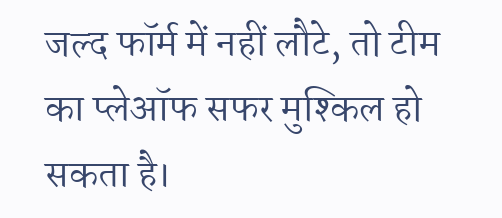जल्द फॉर्म में नहीं लौटे, तो टीम का प्लेऑफ सफर मुश्किल हो सकता है।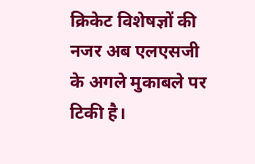क्रिकेट विशेषज्ञों की नजर अब एलएसजी के अगले मुकाबले पर टिकी है।